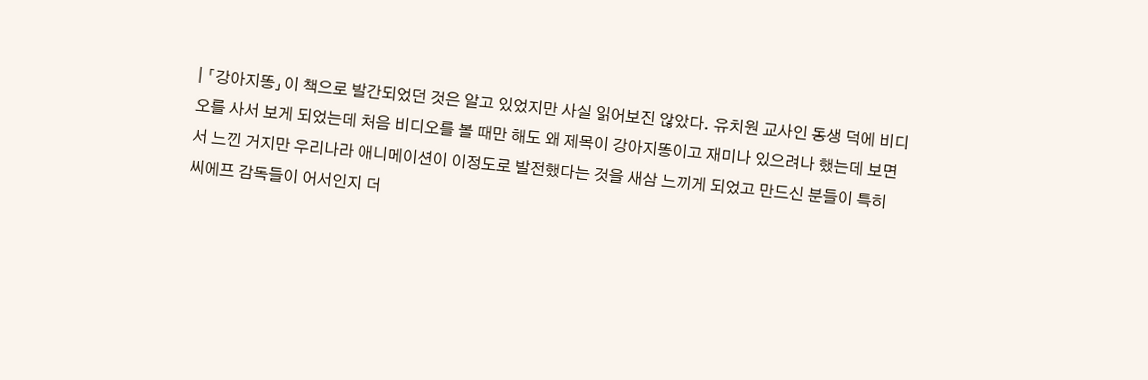| 「강아지똥」이 책으로 발간되었던 것은 알고 있었지만 사실 읽어보진 않았다. 유치원 교사인 동생 덕에 비디오를 사서 보게 되었는데 처음 비디오를 볼 때만 해도 왜 제목이 강아지똥이고 재미나 있으려나 했는데 보면서 느낀 거지만 우리나라 애니메이션이 이정도로 발전했다는 것을 새삼 느끼게 되었고 만드신 분들이 특히 씨에프 감독들이 어서인지 더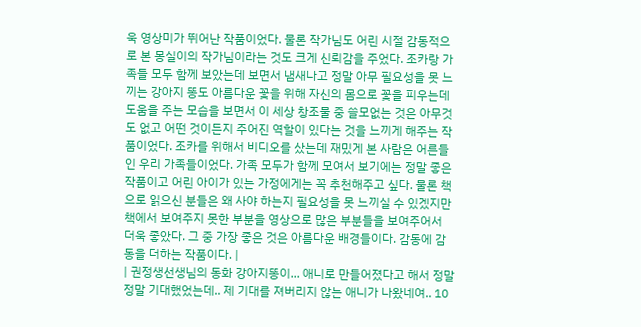욱 영상미가 뛰어난 작품이었다. 물론 작가님도 어린 시절 감동적으로 본 몽실이의 작가님이라는 것도 크게 신뢰감을 주었다. 조카랑 가족들 모두 함께 보았는데 보면서 냄새나고 정말 아무 필요성을 못 느끼는 강아지 똥도 아름다운 꽃을 위해 자신의 몸으로 꽃을 피우는데 도움을 주는 모습을 보면서 이 세상 창조물 중 쓸모없는 것은 아무것도 없고 어떤 것이든지 주어진 역할이 있다는 것을 느끼게 해주는 작품이었다. 조카를 위해서 비디오를 샀는데 재밌게 본 사람은 어른들인 우리 가족들이었다. 가족 모두가 함께 모여서 보기에는 정말 좋은 작품이고 어린 아이가 있는 가정에게는 꼭 추천해주고 싶다. 물론 책으로 읽으신 분들은 왜 사야 하는지 필요성을 못 느끼실 수 있겠지만 책에서 보여주지 못한 부분을 영상으로 많은 부분들을 보여주어서 더욱 좋았다. 그 중 가장 좋은 것은 아름다운 배경들이다. 감동에 감동을 더하는 작품이다. |
| 권정생선생님의 동화 강아지똥이... 애니로 만들어졌다고 해서 정말정말 기대했었는데.. 제 기대를 져버리지 않는 애니가 나왔네여.. 10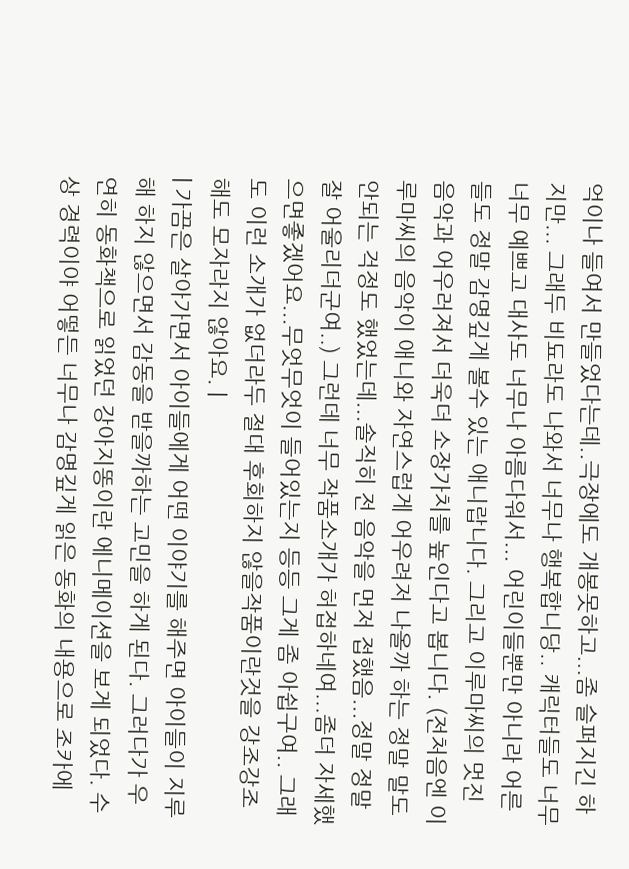억이나 들여서 만들었다는데..극장에도 개봉못하고...좀 슬퍼지긴 하지만... 그래두 비됴라도 나와서 너무나 행복합니당.. 캐릭터들도 너무너무 예쁘고 대사도 너무나 아름다워서... 어린이들뿐만 아니라 어른들도 정말 감명깊게 볼수 있는 애니랍니다. 그리고 이루마씨의 멋진 음악과 어우러져서 더욱더 소장가치를 높인다고 봅니다. (전처음엔 이루마씨의 음악이 애니와 자연스럽게 어우려저 나올까 하는 정말 말도안되는 걱정도 했었는데...솔직히 전 음악을 먼저 접했음...정말 정말 잘 어울리더군여..) 그런데 너무 작품소개가 허접하네여...좀더 자세했으면좋겠어요...무엇무엇이 들어있는지 등등 그게 좀 아쉽구여.. 그래도 이런 소개가 없더라두 절대 후회하지 않을작품이란것을 강조강조해도 모자라지 않아요. |
| 가끔은 살아가면서 아이들에게 어떤 이야기를 해주면 아이들이 지루해 하지 않으면서 감동을 받을까하는 고민을 하게 된다. 그러다가 우연히 동화책으로 읽었던 강아지똥이란 에니메이션을 보게 되었다. 수상 경력이야 어떻든 너무나 감명깊게 읽은 동화의 내용으로 조카에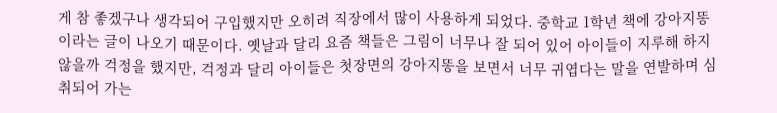게 참 좋겠구나 생각되어 구입했지만 오히려 직장에서 많이 사용하게 되었다. 중학교 1학년 책에 강아지똥이라는 글이 나오기 때문이다. 옛날과 달리 요즘 책들은 그림이 너무나 잘 되어 있어 아이들이 지루해 하지 않을까 걱정을 했지만, 걱정과 달리 아이들은 첫장면의 강아지똥을 보면서 너무 귀엽다는 말을 연발하며 심취되어 가는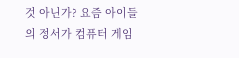것 아닌가? 요즘 아이들의 정서가 컴퓨터 게임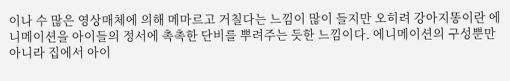이나 수 많은 영상매체에 의해 메마르고 거칠다는 느낌이 많이 들지만 오히려 강아지똥이란 에니메이션을 아이들의 정서에 촉촉한 단비를 뿌려주는 듯한 느낌이다. 에니메이션의 구성뿐만 아니라 집에서 아이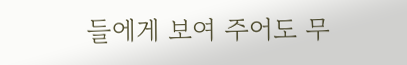들에게 보여 주어도 무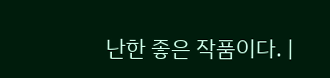난한 좋은 작품이다. |